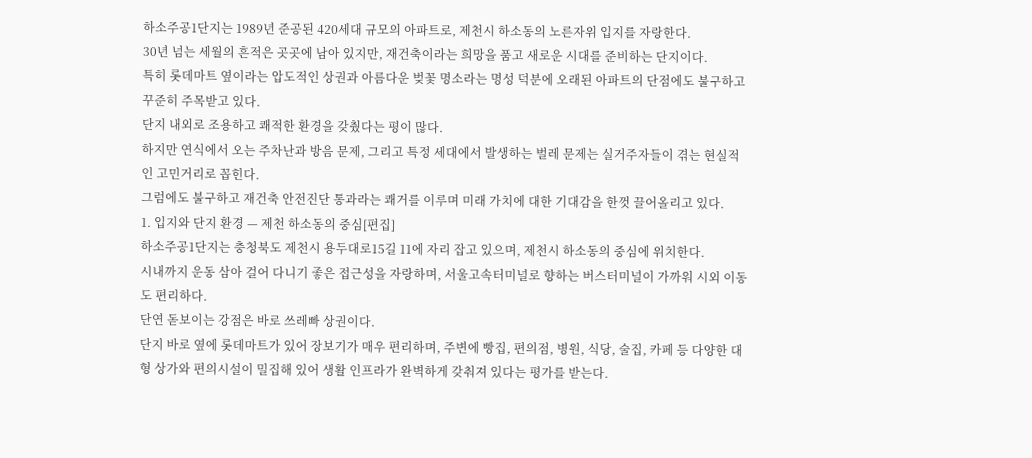하소주공1단지는 1989년 준공된 420세대 규모의 아파트로, 제천시 하소동의 노른자위 입지를 자랑한다.
30년 넘는 세월의 흔적은 곳곳에 남아 있지만, 재건축이라는 희망을 품고 새로운 시대를 준비하는 단지이다.
특히 롯데마트 옆이라는 압도적인 상권과 아름다운 벚꽃 명소라는 명성 덕분에 오래된 아파트의 단점에도 불구하고 꾸준히 주목받고 있다.
단지 내외로 조용하고 쾌적한 환경을 갖췄다는 평이 많다.
하지만 연식에서 오는 주차난과 방음 문제, 그리고 특정 세대에서 발생하는 벌레 문제는 실거주자들이 겪는 현실적인 고민거리로 꼽힌다.
그럼에도 불구하고 재건축 안전진단 통과라는 쾌거를 이루며 미래 가치에 대한 기대감을 한껏 끌어올리고 있다.
1. 입지와 단지 환경 — 제천 하소동의 중심[편집]
하소주공1단지는 충청북도 제천시 용두대로15길 11에 자리 잡고 있으며, 제천시 하소동의 중심에 위치한다.
시내까지 운동 삼아 걸어 다니기 좋은 접근성을 자랑하며, 서울고속터미널로 향하는 버스터미널이 가까워 시외 이동도 편리하다.
단연 돋보이는 강점은 바로 쓰레빠 상권이다.
단지 바로 옆에 롯데마트가 있어 장보기가 매우 편리하며, 주변에 빵집, 편의점, 병원, 식당, 술집, 카페 등 다양한 대형 상가와 편의시설이 밀집해 있어 생활 인프라가 완벽하게 갖춰져 있다는 평가를 받는다.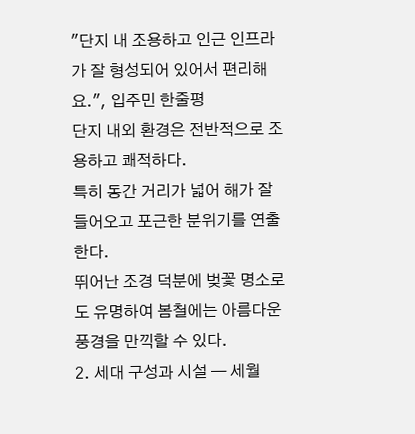"단지 내 조용하고 인근 인프라가 잘 형성되어 있어서 편리해요.", 입주민 한줄평
단지 내외 환경은 전반적으로 조용하고 쾌적하다.
특히 동간 거리가 넓어 해가 잘 들어오고 포근한 분위기를 연출한다.
뛰어난 조경 덕분에 벚꽃 명소로도 유명하여 봄철에는 아름다운 풍경을 만끽할 수 있다.
2. 세대 구성과 시설 — 세월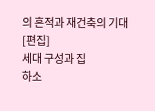의 흔적과 재건축의 기대[편집]
세대 구성과 집
하소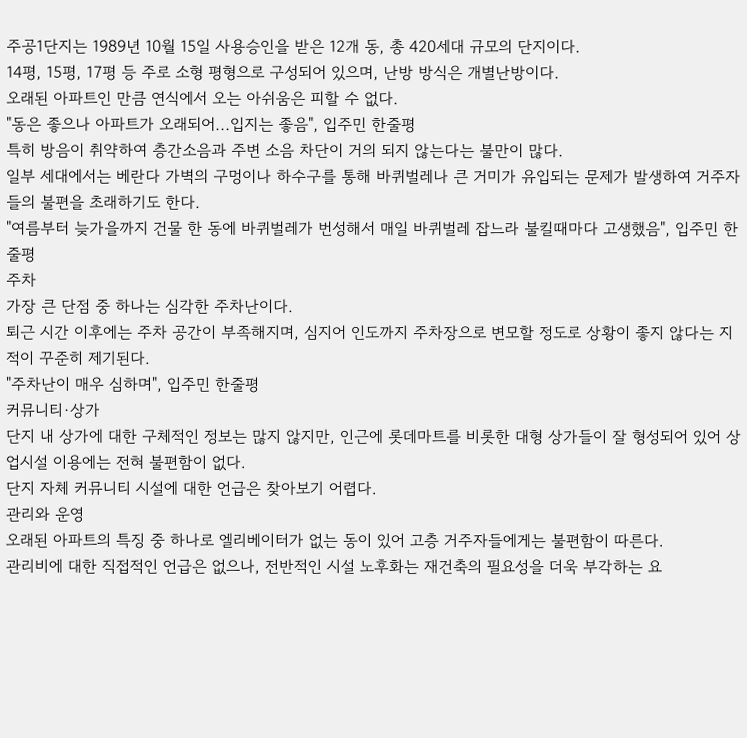주공1단지는 1989년 10월 15일 사용승인을 받은 12개 동, 총 420세대 규모의 단지이다.
14평, 15평, 17평 등 주로 소형 평형으로 구성되어 있으며, 난방 방식은 개별난방이다.
오래된 아파트인 만큼 연식에서 오는 아쉬움은 피할 수 없다.
"동은 좋으나 아파트가 오래되어...입지는 좋음", 입주민 한줄평
특히 방음이 취약하여 층간소음과 주변 소음 차단이 거의 되지 않는다는 불만이 많다.
일부 세대에서는 베란다 가벽의 구멍이나 하수구를 통해 바퀴벌레나 큰 거미가 유입되는 문제가 발생하여 거주자들의 불편을 초래하기도 한다.
"여름부터 늦가을까지 건물 한 동에 바퀴벌레가 번성해서 매일 바퀴벌레 잡느라 불킬때마다 고생했음", 입주민 한줄평
주차
가장 큰 단점 중 하나는 심각한 주차난이다.
퇴근 시간 이후에는 주차 공간이 부족해지며, 심지어 인도까지 주차장으로 변모할 정도로 상황이 좋지 않다는 지적이 꾸준히 제기된다.
"주차난이 매우 심하며", 입주민 한줄평
커뮤니티·상가
단지 내 상가에 대한 구체적인 정보는 많지 않지만, 인근에 롯데마트를 비롯한 대형 상가들이 잘 형성되어 있어 상업시설 이용에는 전혀 불편함이 없다.
단지 자체 커뮤니티 시설에 대한 언급은 찾아보기 어렵다.
관리와 운영
오래된 아파트의 특징 중 하나로 엘리베이터가 없는 동이 있어 고층 거주자들에게는 불편함이 따른다.
관리비에 대한 직접적인 언급은 없으나, 전반적인 시설 노후화는 재건축의 필요성을 더욱 부각하는 요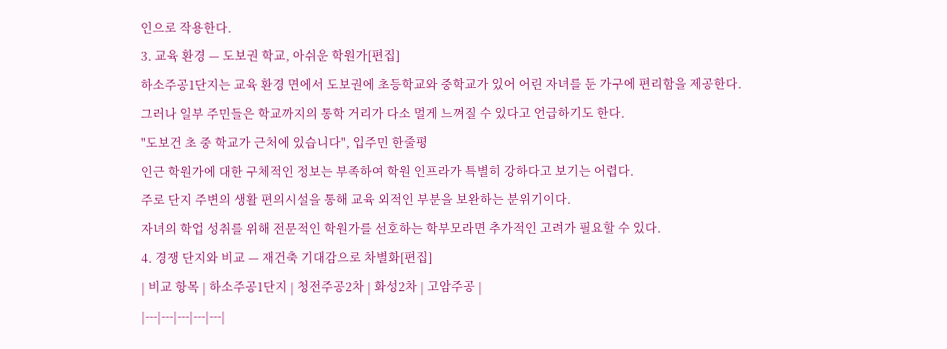인으로 작용한다.
3. 교육 환경 — 도보권 학교, 아쉬운 학원가[편집]
하소주공1단지는 교육 환경 면에서 도보권에 초등학교와 중학교가 있어 어린 자녀를 둔 가구에 편리함을 제공한다.
그러나 일부 주민들은 학교까지의 통학 거리가 다소 멀게 느껴질 수 있다고 언급하기도 한다.
"도보건 초 중 학교가 근처에 있습니다", 입주민 한줄평
인근 학원가에 대한 구체적인 정보는 부족하여 학원 인프라가 특별히 강하다고 보기는 어렵다.
주로 단지 주변의 생활 편의시설을 통해 교육 외적인 부분을 보완하는 분위기이다.
자녀의 학업 성취를 위해 전문적인 학원가를 선호하는 학부모라면 추가적인 고려가 필요할 수 있다.
4. 경쟁 단지와 비교 — 재건축 기대감으로 차별화[편집]
| 비교 항목 | 하소주공1단지 | 청전주공2차 | 화성2차 | 고암주공 |
|---|---|---|---|---|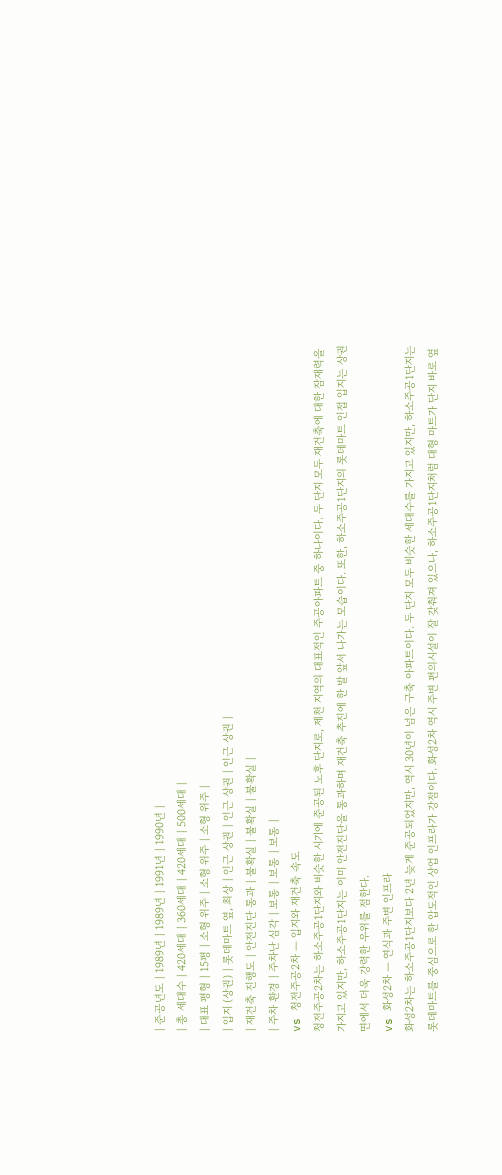| 준공년도 | 1989년 | 1989년 | 1991년 | 1990년 |
| 총 세대수 | 420세대 | 360세대 | 420세대 | 500세대 |
| 대표 평형 | 15평 | 소형 위주 | 소형 위주 | 소형 위주 |
| 입지 (상권) | 롯데마트 옆, 최상 | 인근 상권 | 인근 상권 | 인근 상권 |
| 재건축 진행도 | 안전진단 통과 | 불확실 | 불확실 | 불확실 |
| 주차 환경 | 주차난 심각 | 보통 | 보통 | 보통 |
vs 청전주공2차 — 입지와 재건축 속도
청전주공2차는 하소주공1단지와 비슷한 시기에 준공된 노후 단지로, 제천 지역의 대표적인 주공아파트 중 하나이다. 두 단지 모두 재건축에 대한 잠재력을 가지고 있지만, 하소주공1단지는 이미 안전진단을 통과하며 재건축 추진에 한 발 앞서 나가는 모습이다. 또한, 하소주공1단지의 롯데마트 인접 입지는 상권 면에서 더욱 강력한 우위를 점한다.
vs 화성2차 — 연식과 주변 인프라
화성2차는 하소주공1단지보다 2년 늦게 준공되었지만, 역시 30년이 넘은 구축 아파트이다. 두 단지 모두 비슷한 세대수를 가지고 있지만, 하소주공1단지는 롯데마트를 중심으로 한 압도적인 상업 인프라가 강점이다. 화성2차 역시 주변 편의시설이 잘 갖춰져 있으나, 하소주공1단지처럼 대형 마트가 단지 바로 옆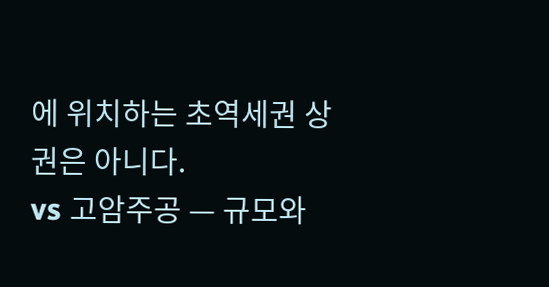에 위치하는 초역세권 상권은 아니다.
vs 고암주공 — 규모와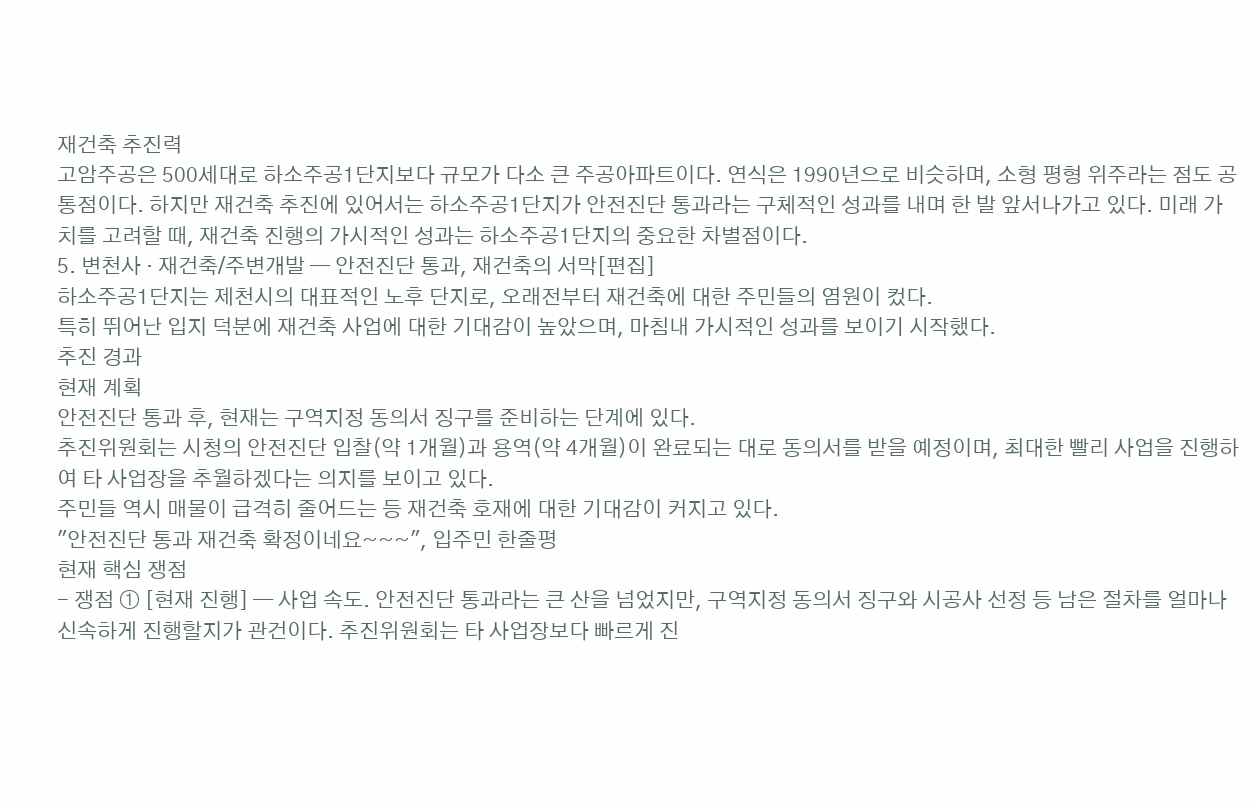재건축 추진력
고암주공은 500세대로 하소주공1단지보다 규모가 다소 큰 주공아파트이다. 연식은 1990년으로 비슷하며, 소형 평형 위주라는 점도 공통점이다. 하지만 재건축 추진에 있어서는 하소주공1단지가 안전진단 통과라는 구체적인 성과를 내며 한 발 앞서나가고 있다. 미래 가치를 고려할 때, 재건축 진행의 가시적인 성과는 하소주공1단지의 중요한 차별점이다.
5. 변천사 · 재건축/주변개발 — 안전진단 통과, 재건축의 서막[편집]
하소주공1단지는 제천시의 대표적인 노후 단지로, 오래전부터 재건축에 대한 주민들의 염원이 컸다.
특히 뛰어난 입지 덕분에 재건축 사업에 대한 기대감이 높았으며, 마침내 가시적인 성과를 보이기 시작했다.
추진 경과
현재 계획
안전진단 통과 후, 현재는 구역지정 동의서 징구를 준비하는 단계에 있다.
추진위원회는 시청의 안전진단 입찰(약 1개월)과 용역(약 4개월)이 완료되는 대로 동의서를 받을 예정이며, 최대한 빨리 사업을 진행하여 타 사업장을 추월하겠다는 의지를 보이고 있다.
주민들 역시 매물이 급격히 줄어드는 등 재건축 호재에 대한 기대감이 커지고 있다.
"안전진단 통과 재건축 확정이네요~~~", 입주민 한줄평
현재 핵심 쟁점
- 쟁점 ① [현재 진행] — 사업 속도. 안전진단 통과라는 큰 산을 넘었지만, 구역지정 동의서 징구와 시공사 선정 등 남은 절차를 얼마나 신속하게 진행할지가 관건이다. 추진위원회는 타 사업장보다 빠르게 진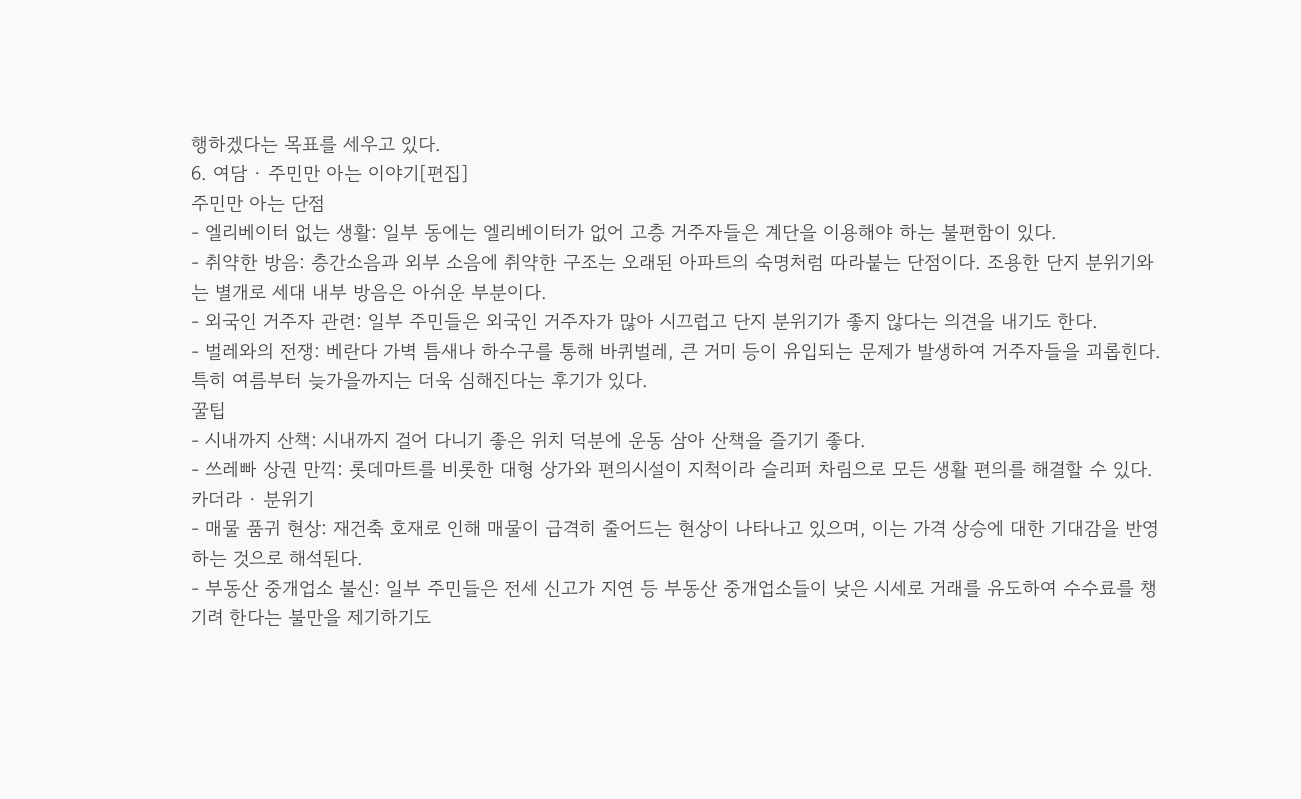행하겠다는 목표를 세우고 있다.
6. 여담 · 주민만 아는 이야기[편집]
주민만 아는 단점
- 엘리베이터 없는 생활: 일부 동에는 엘리베이터가 없어 고층 거주자들은 계단을 이용해야 하는 불편함이 있다.
- 취약한 방음: 층간소음과 외부 소음에 취약한 구조는 오래된 아파트의 숙명처럼 따라붙는 단점이다. 조용한 단지 분위기와는 별개로 세대 내부 방음은 아쉬운 부분이다.
- 외국인 거주자 관련: 일부 주민들은 외국인 거주자가 많아 시끄럽고 단지 분위기가 좋지 않다는 의견을 내기도 한다.
- 벌레와의 전쟁: 베란다 가벽 틈새나 하수구를 통해 바퀴벌레, 큰 거미 등이 유입되는 문제가 발생하여 거주자들을 괴롭힌다. 특히 여름부터 늦가을까지는 더욱 심해진다는 후기가 있다.
꿀팁
- 시내까지 산책: 시내까지 걸어 다니기 좋은 위치 덕분에 운동 삼아 산책을 즐기기 좋다.
- 쓰레빠 상권 만끽: 롯데마트를 비롯한 대형 상가와 편의시설이 지척이라 슬리퍼 차림으로 모든 생활 편의를 해결할 수 있다.
카더라 · 분위기
- 매물 품귀 현상: 재건축 호재로 인해 매물이 급격히 줄어드는 현상이 나타나고 있으며, 이는 가격 상승에 대한 기대감을 반영하는 것으로 해석된다.
- 부동산 중개업소 불신: 일부 주민들은 전세 신고가 지연 등 부동산 중개업소들이 낮은 시세로 거래를 유도하여 수수료를 챙기려 한다는 불만을 제기하기도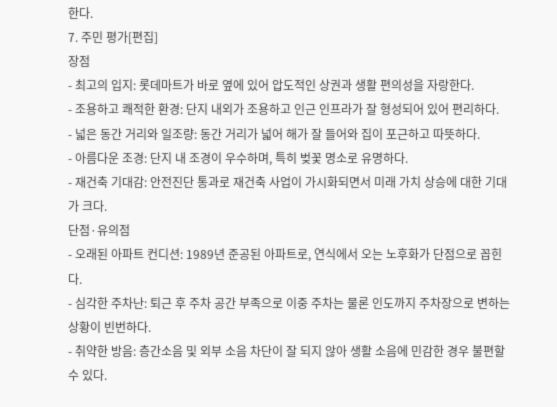한다.
7. 주민 평가[편집]
장점
- 최고의 입지: 롯데마트가 바로 옆에 있어 압도적인 상권과 생활 편의성을 자랑한다.
- 조용하고 쾌적한 환경: 단지 내외가 조용하고 인근 인프라가 잘 형성되어 있어 편리하다.
- 넓은 동간 거리와 일조량: 동간 거리가 넓어 해가 잘 들어와 집이 포근하고 따뜻하다.
- 아름다운 조경: 단지 내 조경이 우수하며, 특히 벚꽃 명소로 유명하다.
- 재건축 기대감: 안전진단 통과로 재건축 사업이 가시화되면서 미래 가치 상승에 대한 기대가 크다.
단점·유의점
- 오래된 아파트 컨디션: 1989년 준공된 아파트로, 연식에서 오는 노후화가 단점으로 꼽힌다.
- 심각한 주차난: 퇴근 후 주차 공간 부족으로 이중 주차는 물론 인도까지 주차장으로 변하는 상황이 빈번하다.
- 취약한 방음: 층간소음 및 외부 소음 차단이 잘 되지 않아 생활 소음에 민감한 경우 불편할 수 있다.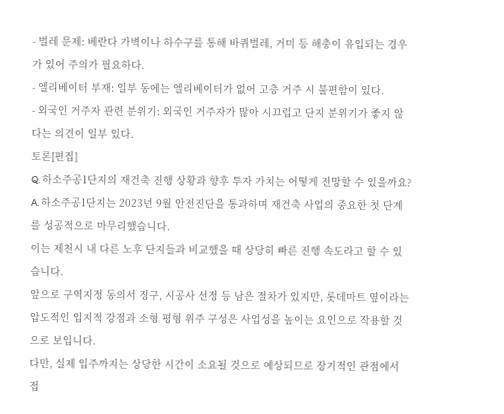- 벌레 문제: 베란다 가벽이나 하수구를 통해 바퀴벌레, 거미 등 해충이 유입되는 경우가 있어 주의가 필요하다.
- 엘리베이터 부재: 일부 동에는 엘리베이터가 없어 고층 거주 시 불편함이 있다.
- 외국인 거주자 관련 분위기: 외국인 거주자가 많아 시끄럽고 단지 분위기가 좋지 않다는 의견이 일부 있다.
토론[편집]
Q. 하소주공1단지의 재건축 진행 상황과 향후 투자 가치는 어떻게 전망할 수 있을까요?
A. 하소주공1단지는 2023년 9월 안전진단을 통과하며 재건축 사업의 중요한 첫 단계를 성공적으로 마무리했습니다.
이는 제천시 내 다른 노후 단지들과 비교했을 때 상당히 빠른 진행 속도라고 할 수 있습니다.
앞으로 구역지정 동의서 징구, 시공사 선정 등 남은 절차가 있지만, 롯데마트 옆이라는 압도적인 입지적 강점과 소형 평형 위주 구성은 사업성을 높이는 요인으로 작용할 것으로 보입니다.
다만, 실제 입주까지는 상당한 시간이 소요될 것으로 예상되므로 장기적인 관점에서 접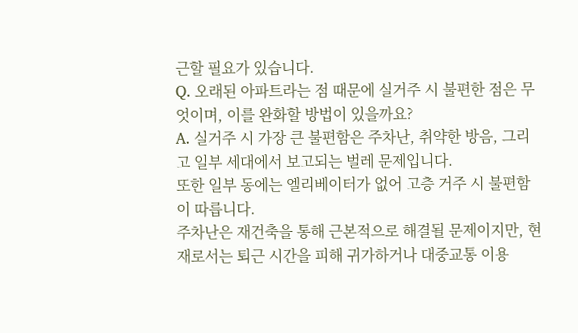근할 필요가 있습니다.
Q. 오래된 아파트라는 점 때문에 실거주 시 불편한 점은 무엇이며, 이를 완화할 방법이 있을까요?
A. 실거주 시 가장 큰 불편함은 주차난, 취약한 방음, 그리고 일부 세대에서 보고되는 벌레 문제입니다.
또한 일부 동에는 엘리베이터가 없어 고층 거주 시 불편함이 따릅니다.
주차난은 재건축을 통해 근본적으로 해결될 문제이지만, 현재로서는 퇴근 시간을 피해 귀가하거나 대중교통 이용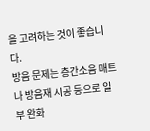을 고려하는 것이 좋습니다.
방음 문제는 층간소음 매트나 방음재 시공 등으로 일부 완화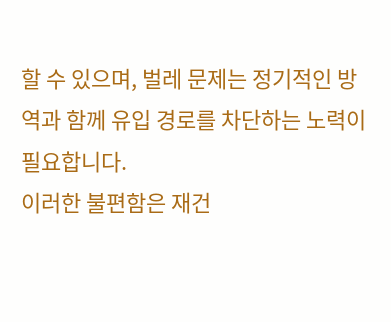할 수 있으며, 벌레 문제는 정기적인 방역과 함께 유입 경로를 차단하는 노력이 필요합니다.
이러한 불편함은 재건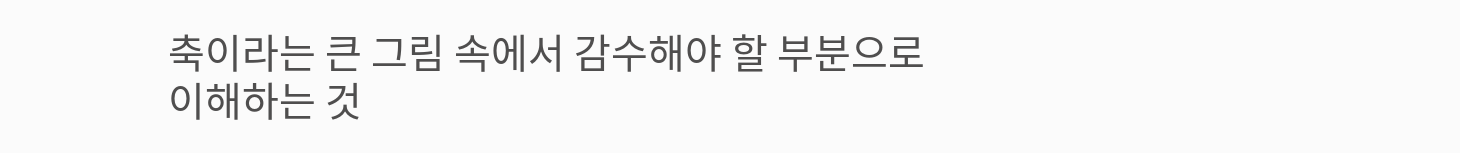축이라는 큰 그림 속에서 감수해야 할 부분으로 이해하는 것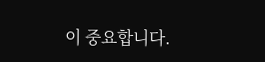이 중요합니다.